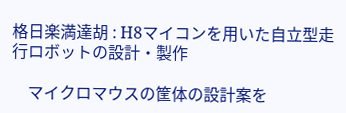格日楽満達胡 : H8マイコンを用いた自立型走行ロボットの設計・製作

    マイクロマウスの筐体の設計案を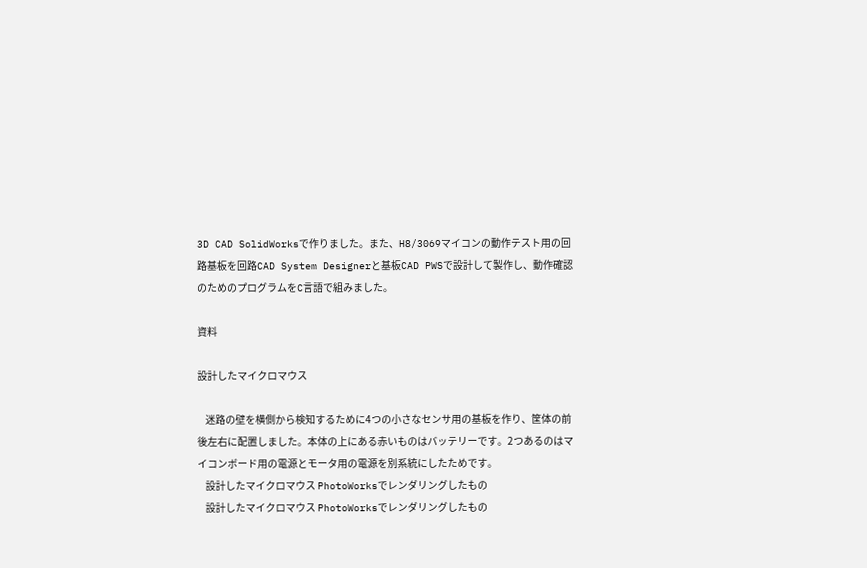3D CAD SolidWorksで作りました。また、H8/3069マイコンの動作テスト用の回路基板を回路CAD System Designerと基板CAD PWSで設計して製作し、動作確認のためのプログラムをC言語で組みました。

資料

設計したマイクロマウス

    迷路の壁を横側から検知するために4つの小さなセンサ用の基板を作り、筐体の前後左右に配置しました。本体の上にある赤いものはバッテリーです。2つあるのはマイコンボード用の電源とモータ用の電源を別系統にしたためです。
    設計したマイクロマウス PhotoWorksでレンダリングしたもの
    設計したマイクロマウス PhotoWorksでレンダリングしたもの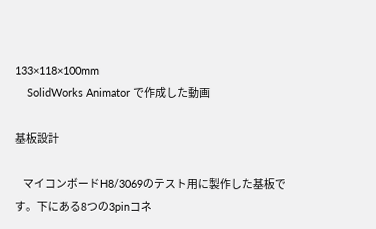133×118×100mm
    SolidWorks Animator で作成した動画

基板設計

    マイコンボードH8/3069のテスト用に製作した基板です。下にある8つの3pinコネ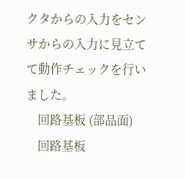クタからの入力をセンサからの入力に見立てて動作チェックを行いました。
    回路基板 (部品面)
    回路基板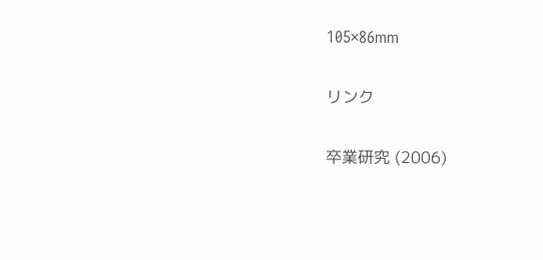105×86mm

リンク

卒業研究 (2006)